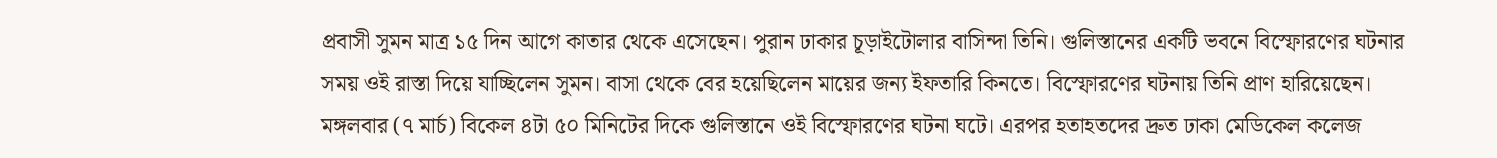প্রবাসী সুমন মাত্র ১৫ দিন আগে কাতার থেকে এসেছেন। পুরান ঢাকার চূড়াইটোলার বাসিন্দা তিনি। গুলিস্তানের একটি ভবনে বিস্ফোরণের ঘটনার সময় ওই রাস্তা দিয়ে যাচ্ছিলেন সুমন। বাসা থেকে বের হয়েছিলেন মায়ের জন্য ইফতারি কিনতে। বিস্ফোরণের ঘটনায় তিনি প্রাণ হারিয়েছেন।
মঙ্গলবার (৭ মার্চ) বিকেল ৪টা ৫০ মিনিটের দিকে গুলিস্তানে ওই বিস্ফোরণের ঘটনা ঘটে। এরপর হতাহতদের দ্রুত ঢাকা মেডিকেল কলেজ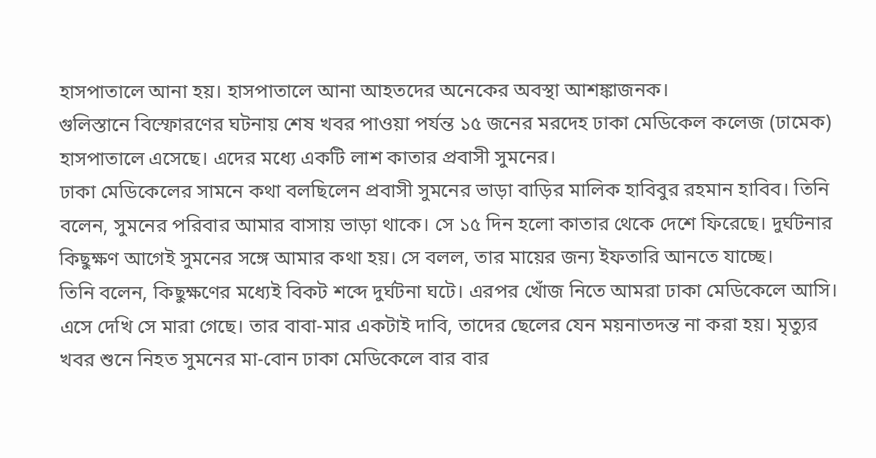হাসপাতালে আনা হয়। হাসপাতালে আনা আহতদের অনেকের অবস্থা আশঙ্কাজনক।
গুলিস্তানে বিস্ফোরণের ঘটনায় শেষ খবর পাওয়া পর্যন্ত ১৫ জনের মরদেহ ঢাকা মেডিকেল কলেজ (ঢামেক) হাসপাতালে এসেছে। এদের মধ্যে একটি লাশ কাতার প্রবাসী সুমনের।
ঢাকা মেডিকেলের সামনে কথা বলছিলেন প্রবাসী সুমনের ভাড়া বাড়ির মালিক হাবিবুর রহমান হাবিব। তিনি বলেন, সুমনের পরিবার আমার বাসায় ভাড়া থাকে। সে ১৫ দিন হলো কাতার থেকে দেশে ফিরেছে। দুর্ঘটনার কিছুক্ষণ আগেই সুমনের সঙ্গে আমার কথা হয়। সে বলল, তার মায়ের জন্য ইফতারি আনতে যাচ্ছে।
তিনি বলেন, কিছুক্ষণের মধ্যেই বিকট শব্দে দুর্ঘটনা ঘটে। এরপর খোঁজ নিতে আমরা ঢাকা মেডিকেলে আসি। এসে দেখি সে মারা গেছে। তার বাবা-মার একটাই দাবি, তাদের ছেলের যেন ময়নাতদন্ত না করা হয়। মৃত্যুর খবর শুনে নিহত সুমনের মা-বোন ঢাকা মেডিকেলে বার বার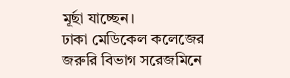মূর্ছা যাচ্ছেন।
ঢাকা মেডিকেল কলেজের জরুরি বিভাগ সরেজমিনে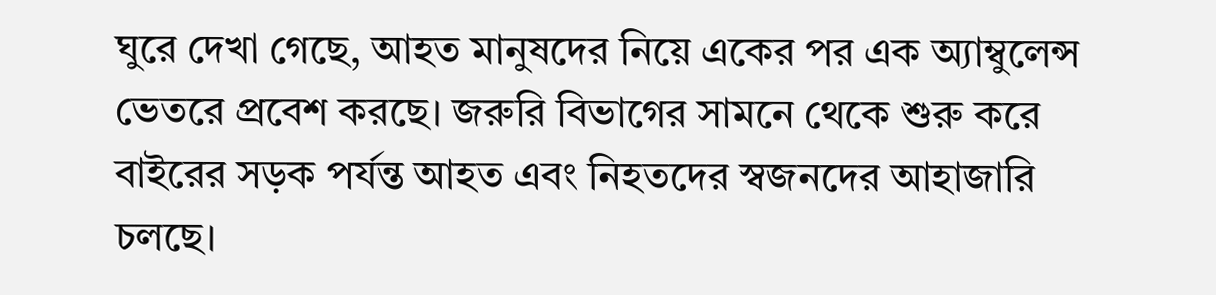ঘুরে দেখা গেছে, আহত মানুষদের নিয়ে একের পর এক অ্যাম্বুলেন্স ভেতরে প্রবেশ করছে। জরুরি বিভাগের সামনে থেকে শুরু করে বাইরের সড়ক পর্যন্ত আহত এবং নিহতদের স্বজনদের আহাজারি চলছে।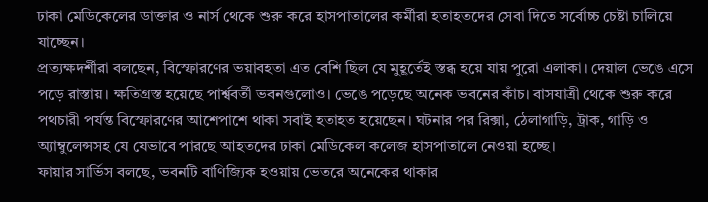ঢাকা মেডিকেলের ডাক্তার ও নার্স থেকে শুরু করে হাসপাতালের কর্মীরা হতাহতদের সেবা দিতে সর্বোচ্চ চেষ্টা চালিয়ে যাচ্ছেন।
প্রত্যক্ষদর্শীরা বলছেন, বিস্ফোরণের ভয়াবহতা এত বেশি ছিল যে মুহূর্তেই স্তব্ধ হয়ে যায় পুরো এলাকা। দেয়াল ভেঙে এসে পড়ে রাস্তায়। ক্ষতিগ্রস্ত হয়েছে পার্শ্ববর্তী ভবনগুলোও। ভেঙে পড়েছে অনেক ভবনের কাঁচ। বাসযাত্রী থেকে শুরু করে পথচারী পর্যন্ত বিস্ফোরণের আশেপাশে থাকা সবাই হতাহত হয়েছেন। ঘটনার পর রিক্সা, ঠেলাগাড়ি, ট্রাক, গাড়ি ও অ্যাম্বুলেন্সসহ যে যেভাবে পারছে আহতদের ঢাকা মেডিকেল কলেজ হাসপাতালে নেওয়া হচ্ছে।
ফায়ার সার্ভিস বলছে, ভবনটি বাণিজ্যিক হওয়ায় ভেতরে অনেকের থাকার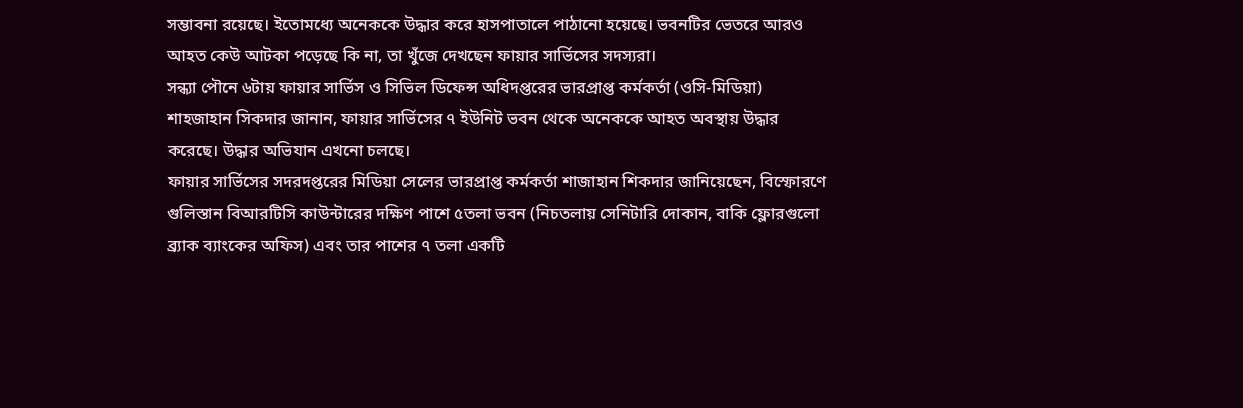সম্ভাবনা রয়েছে। ইতোমধ্যে অনেককে উদ্ধার করে হাসপাতালে পাঠানো হয়েছে। ভবনটির ভেতরে আরও আহত কেউ আটকা পড়েছে কি না, তা খুঁজে দেখছেন ফায়ার সার্ভিসের সদস্যরা।
সন্ধ্যা পৌনে ৬টায় ফায়ার সার্ভিস ও সিভিল ডিফেন্স অধিদপ্তরের ভারপ্রাপ্ত কর্মকর্তা (ওসি-মিডিয়া) শাহজাহান সিকদার জানান, ফায়ার সার্ভিসের ৭ ইউনিট ভবন থেকে অনেককে আহত অবস্থায় উদ্ধার করেছে। উদ্ধার অভিযান এখনো চলছে।
ফায়ার সার্ভিসের সদরদপ্তরের মিডিয়া সেলের ভারপ্রাপ্ত কর্মকর্তা শাজাহান শিকদার জানিয়েছেন, বিস্ফোরণে গুলিস্তান বিআরটিসি কাউন্টারের দক্ষিণ পাশে ৫তলা ভবন (নিচতলায় সেনিটারি দোকান, বাকি ফ্লোরগুলো ব্র্যাক ব্যাংকের অফিস) এবং তার পাশের ৭ তলা একটি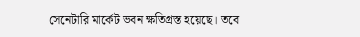সেনেটারি মার্কেট ভবন ক্ষতিগ্রস্ত হয়েছে। তবে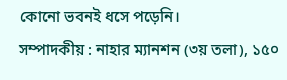কোনো ভবনই ধসে পড়েনি।
সম্পাদকীয় : নাহার ম্যানশন (৩য় তলা), ১৫০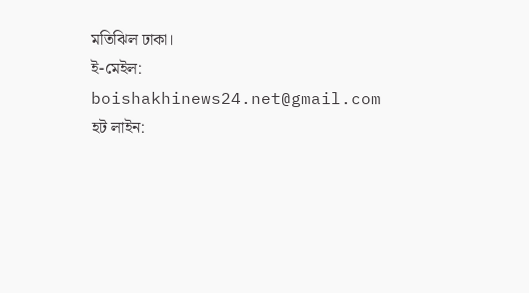মতিঝিল ঢাকা।
ই-মেইল: boishakhinews24.net@gmail.com
হট লাইন: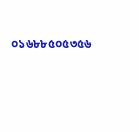০১৬৮৮৫০৫৩৫৬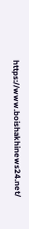https://www.boishakhinews24.net/